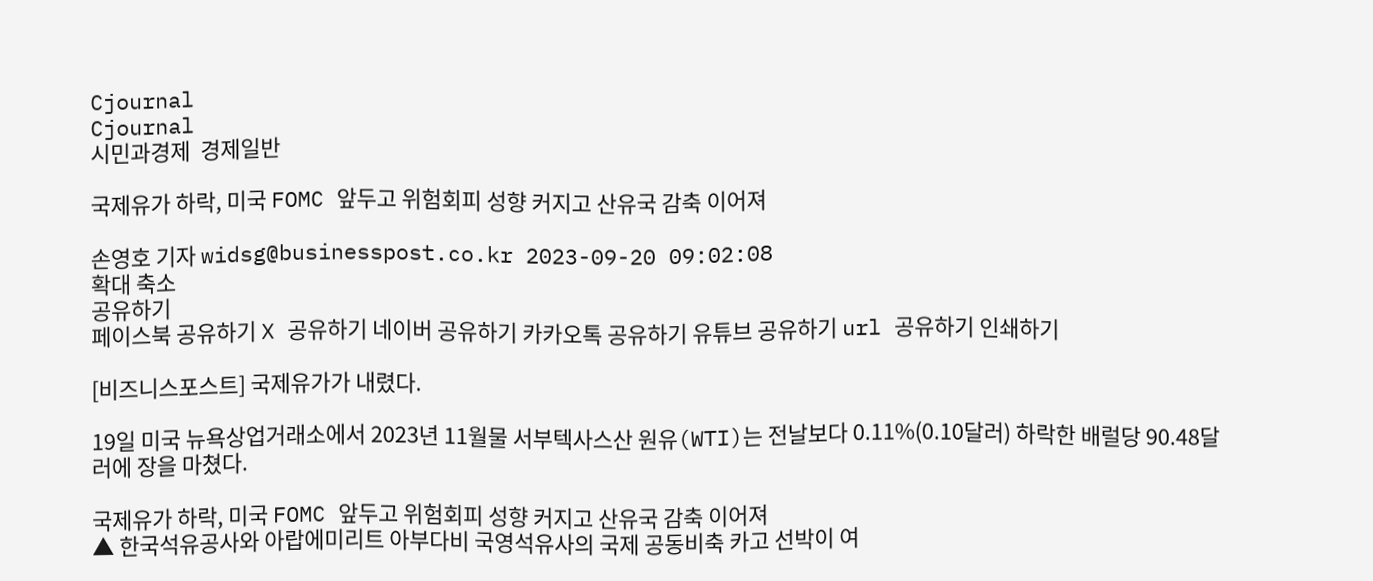Cjournal
Cjournal
시민과경제  경제일반

국제유가 하락, 미국 FOMC 앞두고 위험회피 성향 커지고 산유국 감축 이어져

손영호 기자 widsg@businesspost.co.kr 2023-09-20 09:02:08
확대 축소
공유하기
페이스북 공유하기 X 공유하기 네이버 공유하기 카카오톡 공유하기 유튜브 공유하기 url 공유하기 인쇄하기

[비즈니스포스트] 국제유가가 내렸다.

19일 미국 뉴욕상업거래소에서 2023년 11월물 서부텍사스산 원유(WTI)는 전날보다 0.11%(0.10달러) 하락한 배럴당 90.48달러에 장을 마쳤다.

국제유가 하락, 미국 FOMC 앞두고 위험회피 성향 커지고 산유국 감축 이어져
▲ 한국석유공사와 아랍에미리트 아부다비 국영석유사의 국제 공동비축 카고 선박이 여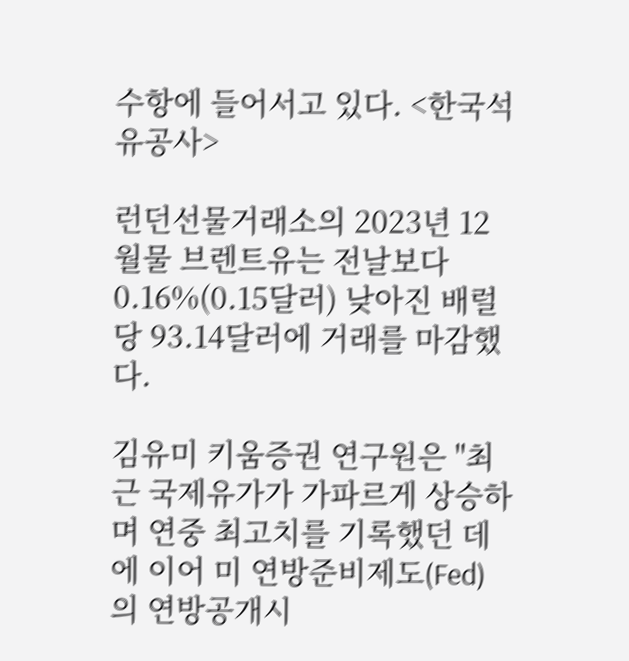수항에 들어서고 있다. <한국석유공사>

런던선물거래소의 2023년 12월물 브렌트유는 전날보다 0.16%(0.15달러) 낮아진 배럴당 93.14달러에 거래를 마감했다.

김유미 키움증권 연구원은 "최근 국제유가가 가파르게 상승하며 연중 최고치를 기록했던 데에 이어 미 연방준비제도(Fed)의 연방공개시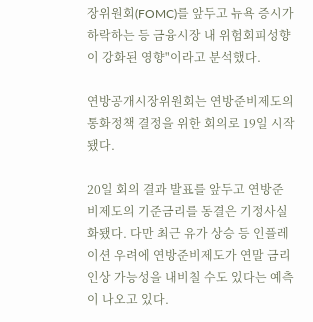장위원회(FOMC)를 앞두고 뉴욕 증시가 하락하는 등 금융시장 내 위험회피성향이 강화된 영향"이라고 분석했다.

연방공개시장위원회는 연방준비제도의 통화정책 결정을 위한 회의로 19일 시작됐다.

20일 회의 결과 발표를 앞두고 연방준비제도의 기준금리를 동결은 기정사실화됐다. 다만 최근 유가 상승 등 인플레이션 우려에 연방준비제도가 연말 금리 인상 가능성을 내비칠 수도 있다는 예측이 나오고 있다.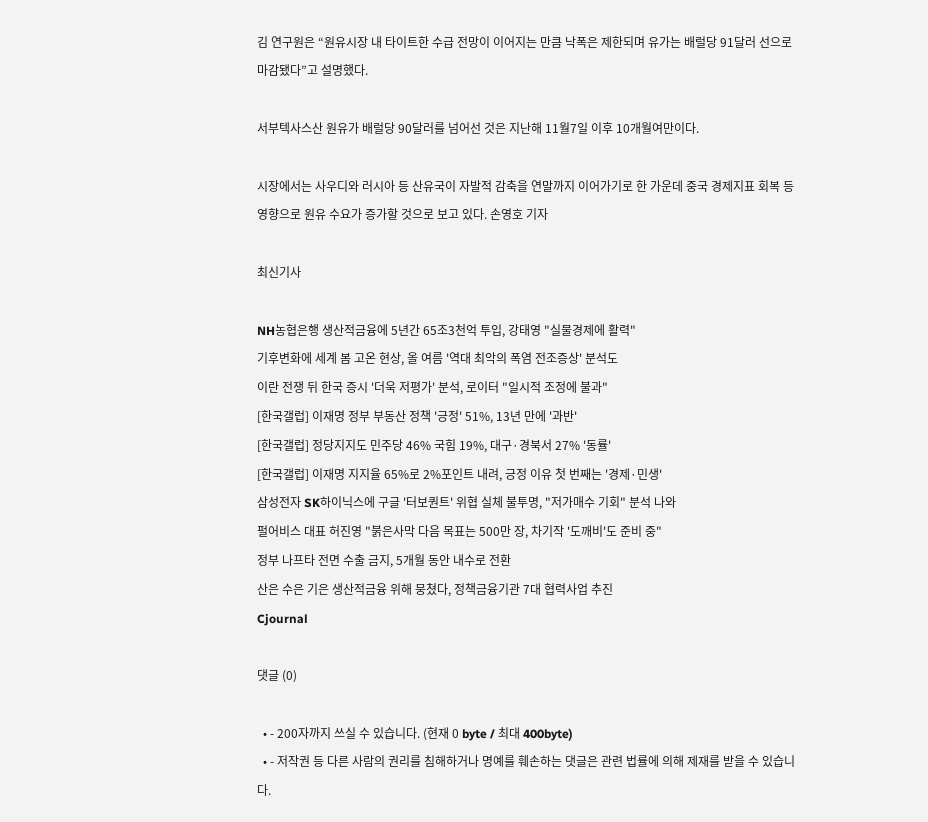김 연구원은 “원유시장 내 타이트한 수급 전망이 이어지는 만큼 낙폭은 제한되며 유가는 배럴당 91달러 선으로 마감됐다”고 설명했다.

서부텍사스산 원유가 배럴당 90달러를 넘어선 것은 지난해 11월7일 이후 10개월여만이다.

시장에서는 사우디와 러시아 등 산유국이 자발적 감축을 연말까지 이어가기로 한 가운데 중국 경제지표 회복 등 영향으로 원유 수요가 증가할 것으로 보고 있다. 손영호 기자

최신기사

NH농협은행 생산적금융에 5년간 65조3천억 투입, 강태영 "실물경제에 활력"
기후변화에 세계 봄 고온 현상, 올 여름 '역대 최악의 폭염 전조증상' 분석도
이란 전쟁 뒤 한국 증시 '더욱 저평가' 분석, 로이터 "일시적 조정에 불과"
[한국갤럽] 이재명 정부 부동산 정책 '긍정' 51%, 13년 만에 '과반'
[한국갤럽] 정당지지도 민주당 46% 국힘 19%, 대구·경북서 27% '동률'
[한국갤럽] 이재명 지지율 65%로 2%포인트 내려, 긍정 이유 첫 번째는 '경제·민생'
삼성전자 SK하이닉스에 구글 '터보퀀트' 위협 실체 불투명, "저가매수 기회" 분석 나와
펄어비스 대표 허진영 "붉은사막 다음 목표는 500만 장, 차기작 '도깨비'도 준비 중"
정부 나프타 전면 수출 금지, 5개월 동안 내수로 전환
산은 수은 기은 생산적금융 위해 뭉쳤다, 정책금융기관 7대 협력사업 추진
Cjournal

댓글 (0)

  • - 200자까지 쓰실 수 있습니다. (현재 0 byte / 최대 400byte)
  • - 저작권 등 다른 사람의 권리를 침해하거나 명예를 훼손하는 댓글은 관련 법률에 의해 제재를 받을 수 있습니다.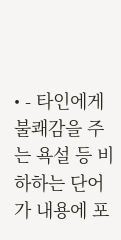• - 타인에게 불쾌감을 주는 욕설 등 비하하는 단어가 내용에 포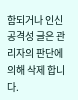함되거나 인신공격성 글은 관리자의 판단에 의해 삭제 합니다.